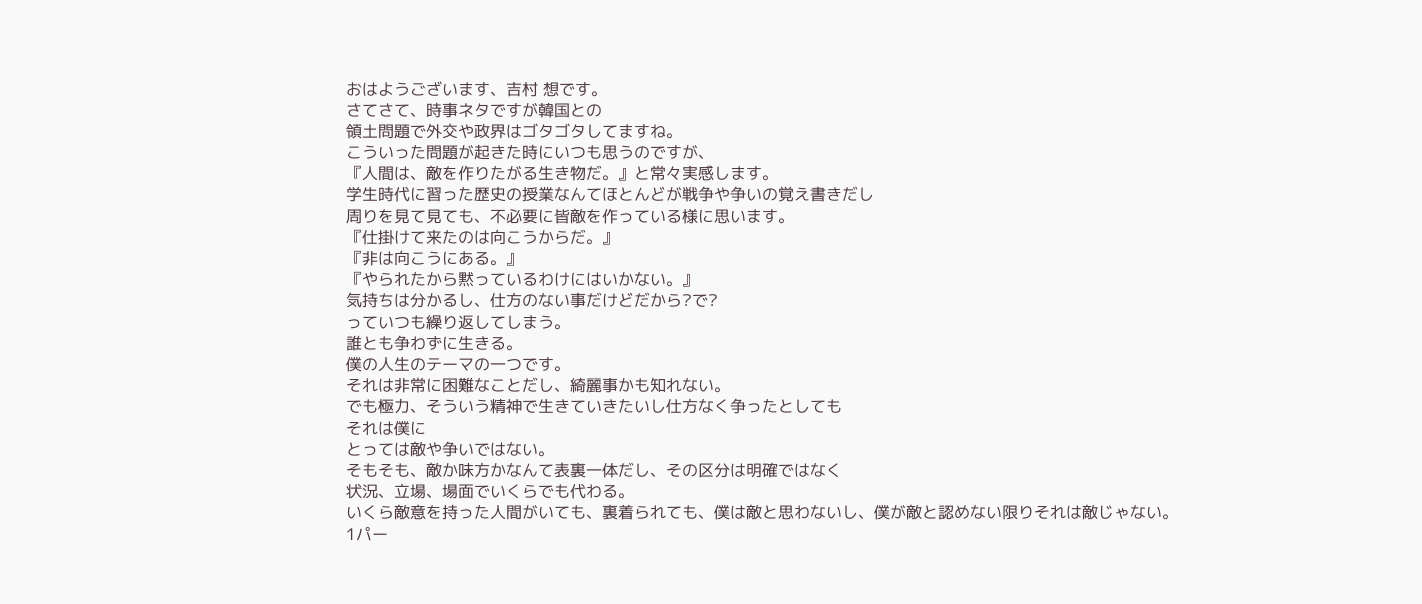おはようございます、吉村 想です。
さてさて、時事ネタですが韓国との
領土問題で外交や政界はゴタゴタしてますね。
こういった問題が起きた時にいつも思うのですが、
『人間は、敵を作りたがる生き物だ。』と常々実感します。
学生時代に習った歴史の授業なんてほとんどが戦争や争いの覚え書きだし
周りを見て見ても、不必要に皆敵を作っている様に思います。
『仕掛けて来たのは向こうからだ。』
『非は向こうにある。』
『やられたから黙っているわけにはいかない。』
気持ちは分かるし、仕方のない事だけどだから?で?
っていつも繰り返してしまう。
誰とも争わずに生きる。
僕の人生のテーマの一つです。
それは非常に困難なことだし、綺麗事かも知れない。
でも極力、そういう精神で生きていきたいし仕方なく争ったとしても
それは僕に
とっては敵や争いではない。
そもそも、敵か味方かなんて表裏一体だし、その区分は明確ではなく
状況、立場、場面でいくらでも代わる。
いくら敵意を持った人間がいても、裏着られても、僕は敵と思わないし、僕が敵と認めない限りそれは敵じゃない。
1パー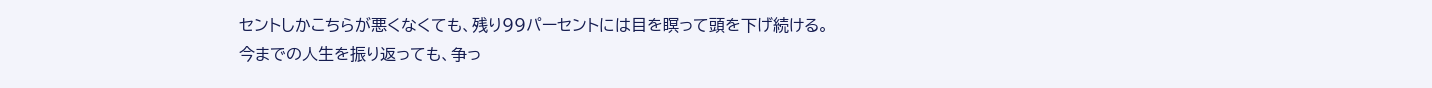セントしかこちらが悪くなくても、残り99パーセントには目を瞑って頭を下げ続ける。
今までの人生を振り返っても、争っ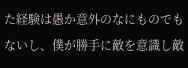た経験は愚か意外のなにものでもないし、僕が勝手に敵を意識し敵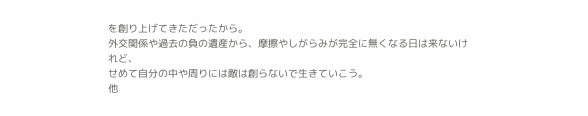を創り上げてきただったから。
外交関係や過去の負の遺産から、摩擦やしがらみが完全に無くなる日は来ないけれど、
せめて自分の中や周りには敵は創らないで生きていこう。
他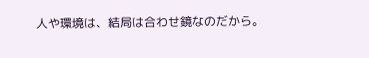人や環境は、結局は合わせ鏡なのだから。